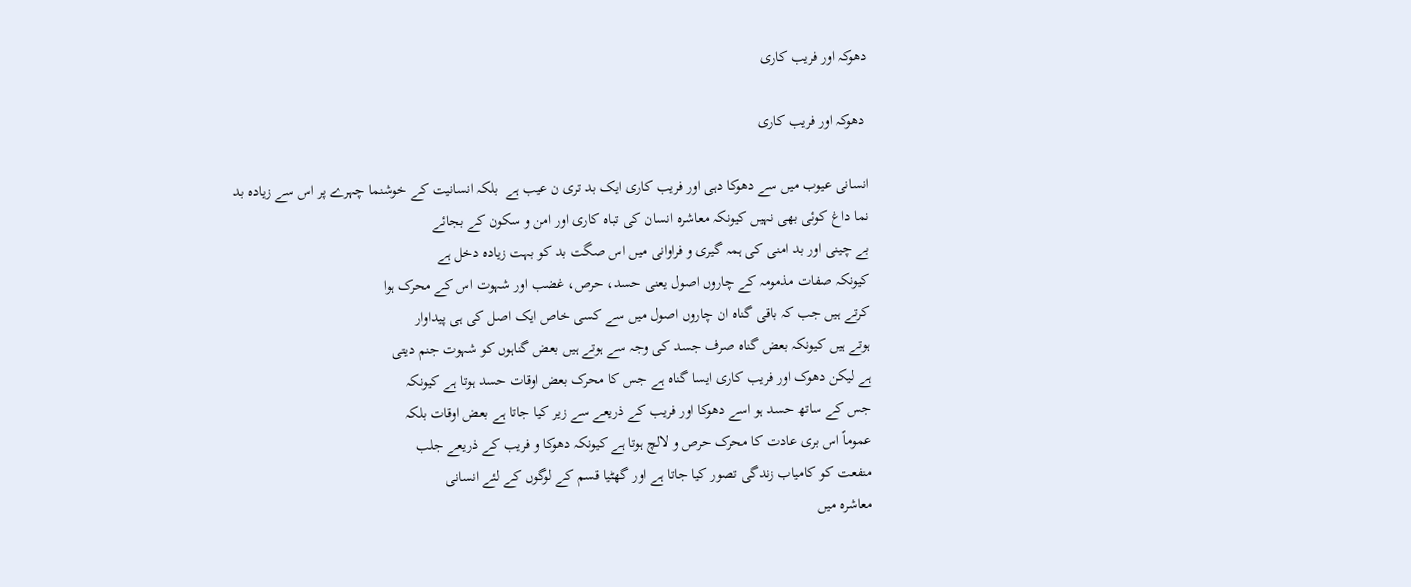دھوکہ اور فریب کاری

 دھوکہ اور فریب کاری

انسانی عیوب میں سے دھوکا دہی اور فریب کاری ایک بد تری ن عیب ہے  بلکہ انسانیت کے خوشنما چہرے پر اس سے زیادہ بد
نما داغ کوئی بھی نہیں کیونکہ معاشرہ انسان کی تباہ کاری اور امن و سکون کے بجائے
بے چینی اور بد امنی کی ہمہ گیری و فراوانی میں اس صگت بد کو بہت زیادہ دخل ہے
کیونکہ صفات مذمومہ کے چاروں اصول یعنی حسد، حرص، غضب اور شہوت اس کے محرک ہوا
کرتے ہیں جب کہ باقی گناہ ان چاروں اصول میں سے کسی خاص ایک اصل کی ہی پیداوار
ہوتے ہیں کیونکہ بعض گناہ صرف جسد کی وجہ سے ہوتے ہیں بعض گناہوں کو شہوت جنم دیتی
ہے لیکن دھوک اور فریب کاری ایسا گناہ ہے جس کا محرک بعض اوقات حسد ہوتا ہے کیونکہ
جس کے ساتھ حسد ہو اسے دھوکا اور فریب کے ذریعے سے زیر کیا جاتا ہے بعض اوقات بلکہ
عموماً اس بری عادت کا محرک حرص و لالچ ہوتا ہے کیونکہ دھوکا و فریب کے ذریعے جلب
منفعت کو کامیاب زندگی تصور کیا جاتا ہے اور گھٹیا قسم کے لوگوں کے لئے انسانی
معاشرہ میں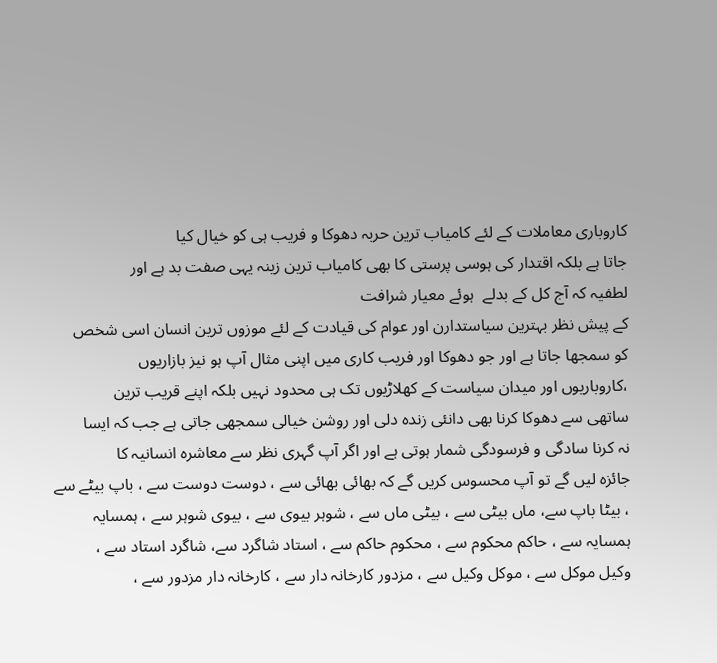کاروباری معاملات کے لئے کامیاب ترین حربہ دھوکا و فریب ہی کو خیال کیا
جاتا ہے بلکہ اقتدار کی ہوسی پرستی کا بھی کامیاب ترین زینہ یہی صفت بد ہے اور
لطفیہ کہ آج کل کے بدلے  ہوئے معیار شرافت
کے پیش نظر بہترین سیاستدارن اور عوام کی قیادت کے لئے موزوں ترین انسان اسی شخص
کو سمجھا جاتا ہے اور جو دھوکا اور فریب کاری میں اپنی مثال آپ ہو نیز بازاریوں
،کاروباریوں اور میدان سیاست کے کھلاڑیوں تک ہی محدود نہیں بلکہ اپنے قریب ترین
ساتھی سے دھوکا کرنا بھی دانئی زندہ دلی اور روشن خیالی سمجھی جاتی ہے جب کہ ایسا
نہ کرنا سادگی و فرسودگی شمار ہوتی ہے اور اگر آپ گہری نظر سے معاشرہ انسانیہ کا
جائزہ لیں گے تو آپ محسوس کریں گے کہ بھائی بھائی سے ، دوست دوست سے ، باپ بیٹے سے
، بیٹا باپ سے، ماں بیٹی سے ، بیٹی ماں سے ، شوہر بیوی سے ، بیوی شوہر سے ، ہمسایہ
ہمسایہ سے ، حاکم محکوم سے ، محکوم حاکم سے ، استاد شاگرد سے، شاگرد استاد سے ،
وکیل موکل سے ، موکل وکیل سے ، مزدور کارخانہ دار سے ، کارخانہ دار مزدور سے ،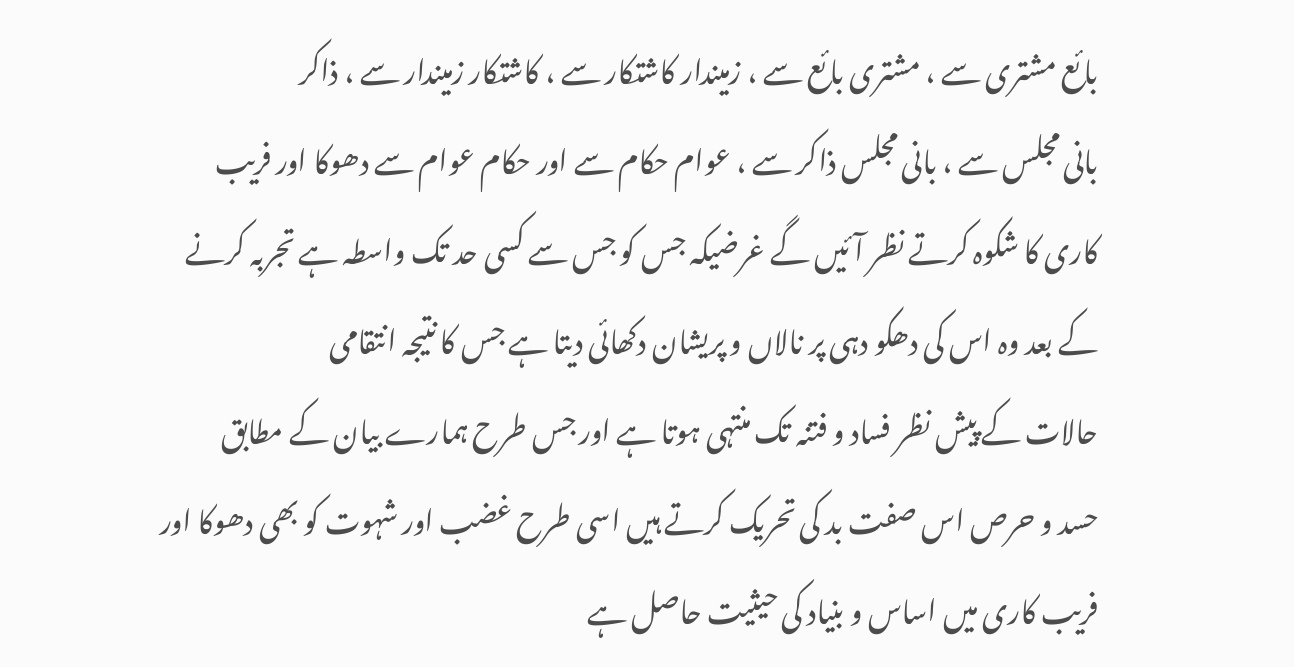بائع مشتری سے ، مشتری بائع سے ، زمیندار کاشتکار سے ، کاشتکار زمیندار سے ، ذاکر
بانی مجلس سے ، بانی مجلس ذاکر سے ، عوام حکام سے اور حکام عوام سے دھوکا اور فریب
کاری کا شکوہ کرتے نظر آئیں گے غرضیکہ جس کو جس سے کسی حد تک واسطہ ہے تجربہ کرنے
کے بعد وہ اس کی دھکو دہی پر نالاں و پریشان دکھائی دیتا ہے جس کا نتیجہ انتقامی
حالات کے پیش نظر فساد و فتنہ تک منتہی ہوتا ہے اور جس طرح ہمارے بیان کے مطابق
حسد و حرص اس صفت بد کی تحریک کرتے ہیں اسی طرح غضب اور شہوت کو بھی دھوکا اور
فریب کاری میں اساس و بنیاد کی حیثیت حاصل ہے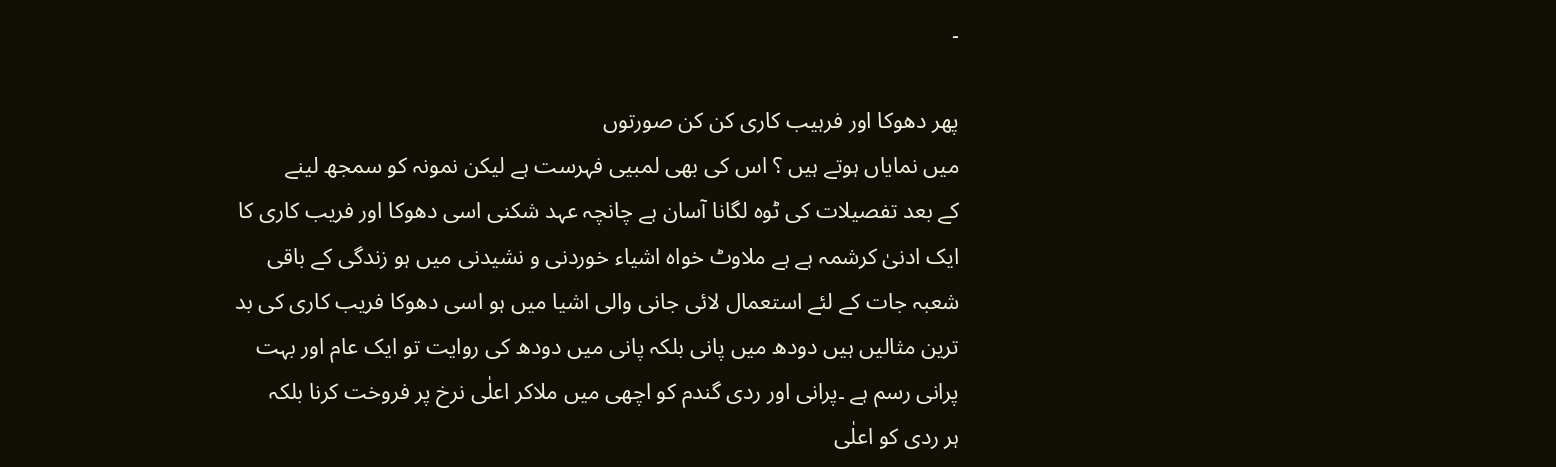۔

پھر دھوکا اور فرہیب کاری کن کن صورتوں
میں نمایاں ہوتے ہیں ؟ اس کی بھی لمبیی فہرست ہے لیکن نمونہ کو سمجھ لینے
کے بعد تفصیلات کی ٹوہ لگانا آسان ہے چانچہ عہد شکنی اسی دھوکا اور فریب کاری کا
ایک ادنیٰ کرشمہ ہے ہے ملاوٹ خواہ اشیاء خوردنی و نشیدنی میں ہو زندگی کے باقی
شعبہ جات کے لئے استعمال لائی جانی والی اشیا میں ہو اسی دھوکا فریب کاری کی بد
ترین مثالیں ہیں دودھ میں پانی بلکہ پانی میں دودھ کی روایت تو ایک عام اور بہت
پرانی رسم ہے ۔پرانی اور ردی گندم کو اچھی میں ملاکر اعلٰی نرخ پر فروخت کرنا بلکہ
ہر ردی کو اعلٰی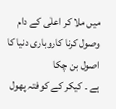میں ملا کر اعلٰی کے دام وصول کرنا کاروباری دنیا کا اصول بن چکا
ہے ۔ کیکر کے کوفتہ پھول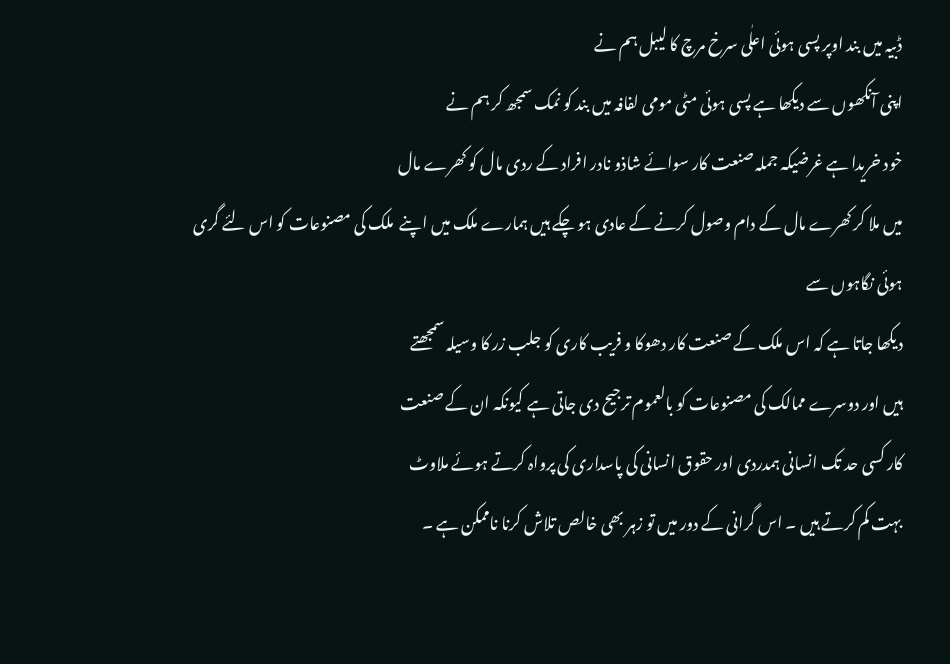ڈبیہ میں بند اوپر پسی ہوئی اعلٰی سرخ مرچ کا لیبل ہم نے
اپنی آنکھوں سے دیکھا ہے پسی ہوئی مٹی مومی لفافہ میں بند کو نمک سمجھ کر ہم نے
خود خریدا ہے غرضیکہ جملہ صنعت کار سوائے شاذو نادر افراد کے ردی مال کو کھرے مال
میں ملا کر کھرے مال کے دام وصول کرنے کے عادی ہو چکے ہیں ہمارے ملک میں اپنے  ملک کی مصنوعات کو اس لئے گری ہوئی نگاہوں سے
دیکھا جاتا ہے کہ اس ملک کے صنعت کار دھوکا و فریب کاری کو جلب زر کا وسیلہ سمجھتے
ہیں اور دوسرے ممالک کی مصنوعات کو بالعموم ترجیح دی جاتی ہے کیونکہ ان کے صنعت
کار کسی حد تک انسانی ہمدردی اور حقوق انسانی کی پاسداری کی پرواہ کرتے ہوئے ملاوٹ
بہت کم کرتے ہیں ۔ اس گرانی کے دور میں تو زہر بھی خالص تلاش کرنا ناممکن ہے ۔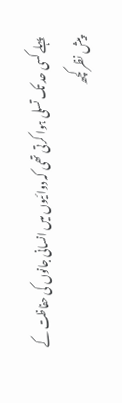پہلے کسی حد تک تسلی ہوا کرتی تھی کہ دوائیوں میں انسانی جانوں کی حفاظت کے
پیش نظر کچھ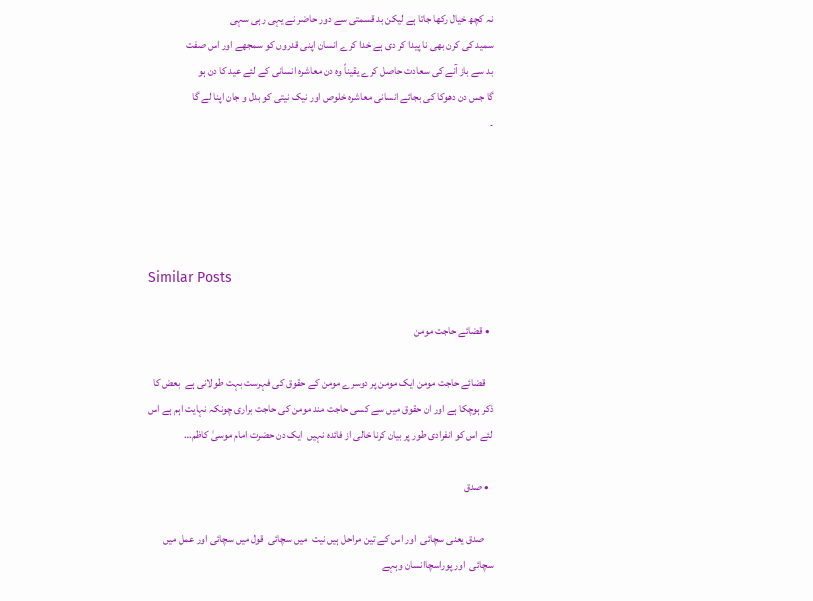نہ کچھ خیال رکھا جاتا ہے لیکن بد قسمتی سے دور حاضر نے یہی رہی سہی
سمید کی کرن بھی نا پیدا کر دی ہے خدا کرے انسان اپنی قدروں کو سمجھے اور اس صفت
بد سے باز آنے کی سعادت حاصل کرے یقیناً وہ دن معاشرہ انسانی کے لئے عید کا دن ہو
گا جس دن دھوکا کی بجائے انسانی معاشرہ خلوص اور نیک نیتی کو بدل و جان اپنا لے گا
۔





Similar Posts

  • قضائے حاجت مومن

    قضائے حاجت مومن ایک مومن پر دوسرے مومن کے حقوق کی فہرست بہت طولانی ہے  بعض کا ذکر ہوچکا ہے اور ان حقوق میں سے کسی حاجت مند مومن کی حاجت براری چونکہ نہایت اہم ہے اس لئے اس کو انفرادی طور پر بیان کرنا خالی از فائدہ نہیں  ایک دن حضرت امام موسیٰ کاظم…

  • صدق

    صدق یعنی سچائی  اور اس کے تین مراحل ہیں نیت  میں سچائی  قول میں سچائی اور عمل میں سچائی  اور پوراسچاانسان وہہے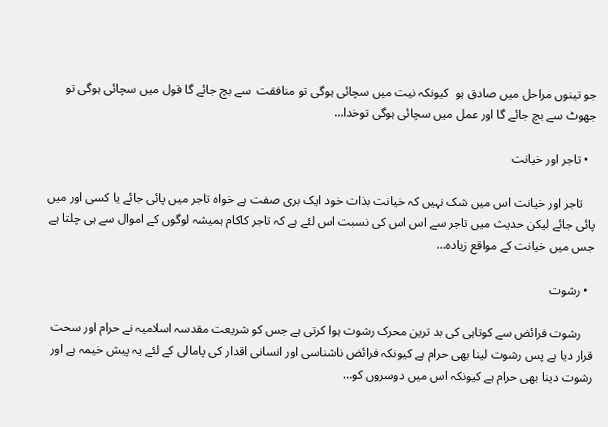جو تینوں مراحل میں صادق ہو  کیونکہ نیت میں سچائی ہوگی تو منافقت  سے بچ جائے گا قول میں سچائی ہوگی تو جھوٹ سے بچ جائے گا اور عمل میں سچائی ہوگی توخدا…

  • تاجر اور خیانت

    تاجر اور خیانت اس میں شک نہیں کہ خیانت بذات خود ایک بری صفت ہے خواہ تاجر میں پائی جائے یا کسی اور میں پائی جائے لیکن حدیث میں تاجر سے اس اس کی نسبت اس لئے ہے کہ تاجر کاکام ہمیشہ لوگوں کے اموال سے ہی چلتا ہے جس میں خیانت کے مواقع زیادہ…

  • رشوت

    رشوت فرائض سے کوتاہی کی بد ترین محرک رشوت ہوا کرتی ہے جس کو شریعت مقدسہ اسلامیہ نے حرام اور سحت قرار دیا ہے پس رشوت لینا بھی حرام ہے کیونکہ فرائض ناشناسی اور انسانی اقدار کی پامالی کے لئے یہ پیش خیمہ ہے اور رشوت دینا بھی حرام ہے کیونکہ اس میں دوسروں کو…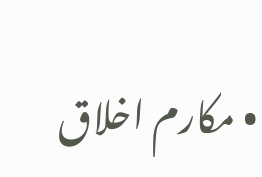• مکارم اخلاق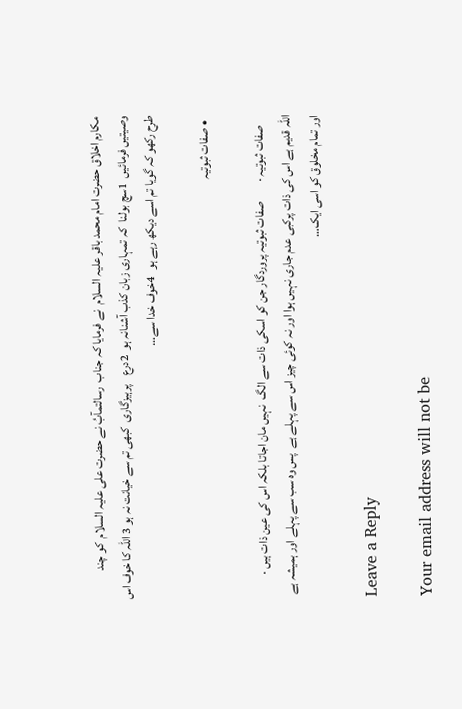مکارم اخلاق حضرت امام محمد باقر علیہ السلام  نے فرمایا کہ جناب  رسالتمآبُ نے حضرت علی علیہ السلام  کو چند وصیتیں فرمائیں  1سچ بولنا  کہ تمہاری زبان کذب آشنانہ ہو  2درع    پرہیزگاری  کبھی تم سے خیانت نہ ہو 3 اللہ کا خوف اس طرح رکھو کہ گویا تم اسے دیکھ رہے ہو   4خوف خدا سے…

  • صفات ثبوتیہ

    صفات ثبوتیہ ·        صفات ثبوتیہ پروردگار جن کو اسکی ذات سے الگ  نہیں مان اجاتا بلکہ اس کی عین ذات ہیں ·        اللہ قدیم ہے اس کی ذات پرکبی عدم جاری نہیں ہوا اور نہ کوئی چیز اس سے پہلے ہے  پس وہ سب سے پہلے اور ہمیشہ ہے  اور تمام مخلوق کو اسی ایک…

Leave a Reply

Your email address will not be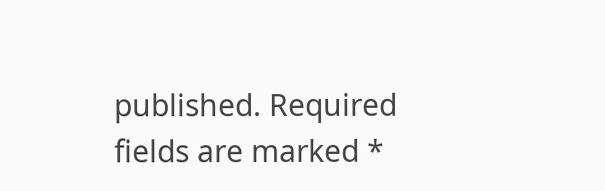published. Required fields are marked *